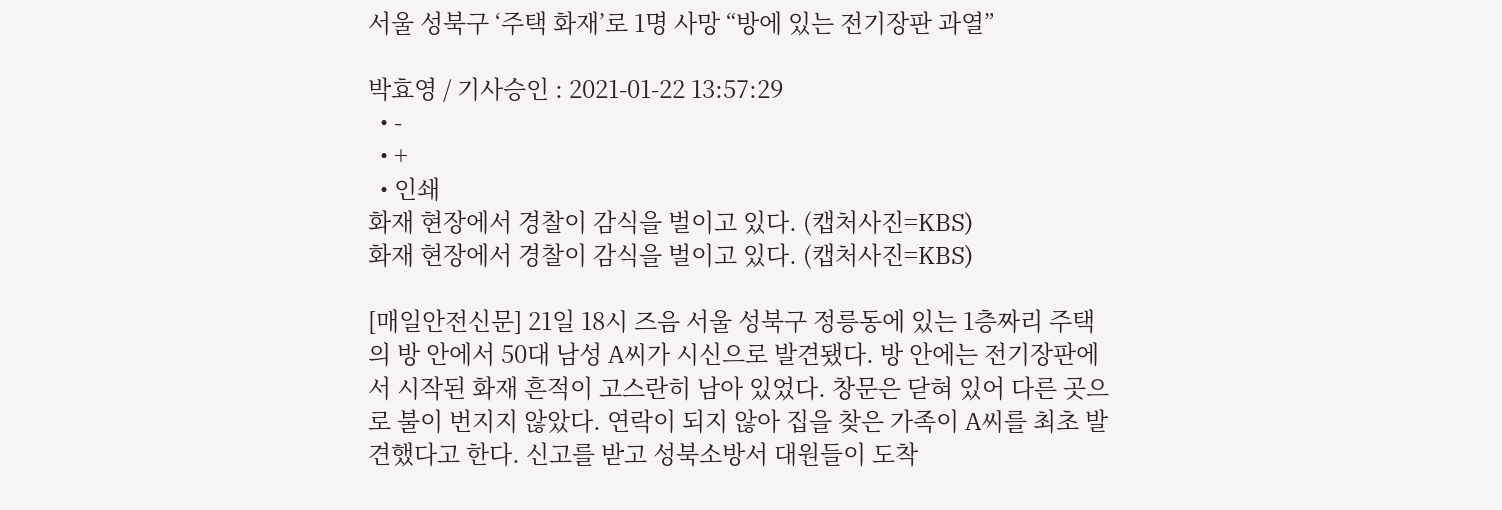서울 성북구 ‘주택 화재’로 1명 사망 “방에 있는 전기장판 과열”

박효영 / 기사승인 : 2021-01-22 13:57:29
  • -
  • +
  • 인쇄
화재 현장에서 경찰이 감식을 벌이고 있다. (캡처사진=KBS)
화재 현장에서 경찰이 감식을 벌이고 있다. (캡처사진=KBS)

[매일안전신문] 21일 18시 즈음 서울 성북구 정릉동에 있는 1층짜리 주택의 방 안에서 50대 남성 A씨가 시신으로 발견됐다. 방 안에는 전기장판에서 시작된 화재 흔적이 고스란히 남아 있었다. 창문은 닫혀 있어 다른 곳으로 불이 번지지 않았다. 연락이 되지 않아 집을 찾은 가족이 A씨를 최초 발견했다고 한다. 신고를 받고 성북소방서 대원들이 도착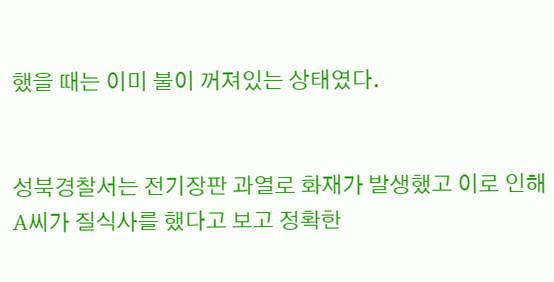했을 때는 이미 불이 꺼져있는 상태였다.


성북경찰서는 전기장판 과열로 화재가 발생했고 이로 인해 A씨가 질식사를 했다고 보고 정확한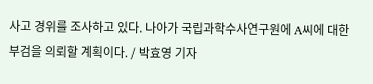사고 경위를 조사하고 있다. 나아가 국립과학수사연구원에 A씨에 대한 부검을 의뢰할 계획이다. / 박효영 기자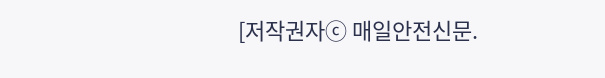[저작권자ⓒ 매일안전신문.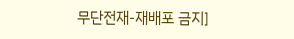무단전재-재배포 금지]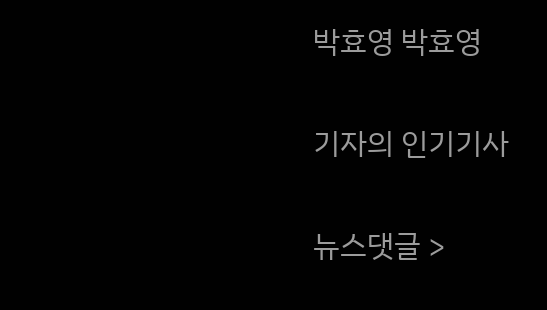박효영 박효영

기자의 인기기사

뉴스댓글 >